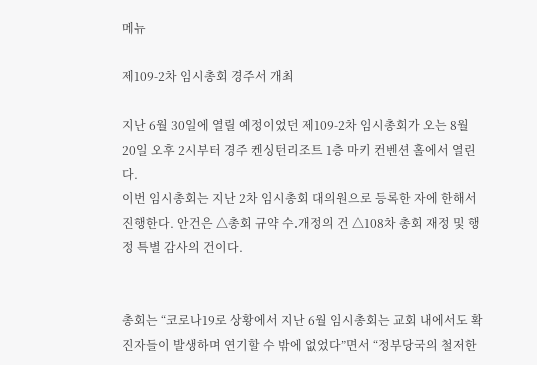메뉴

제109-2차 임시총회 경주서 개최

지난 6월 30일에 열릴 예정이었던 제109-2차 임시총회가 오는 8월 20일 오후 2시부터 경주 켄싱턴리조트 1층 마키 컨벤션 홀에서 열린다.
이번 임시총회는 지난 2차 임시총회 대의원으로 등록한 자에 한해서 진행한다. 안건은 △총회 규약 수․개정의 건 △108차 총회 재정 및 행정 특별 감사의 건이다.


총회는 “코로나19로 상황에서 지난 6월 임시총회는 교회 내에서도 확진자들이 발생하며 연기할 수 밖에 없었다”면서 “정부당국의 철저한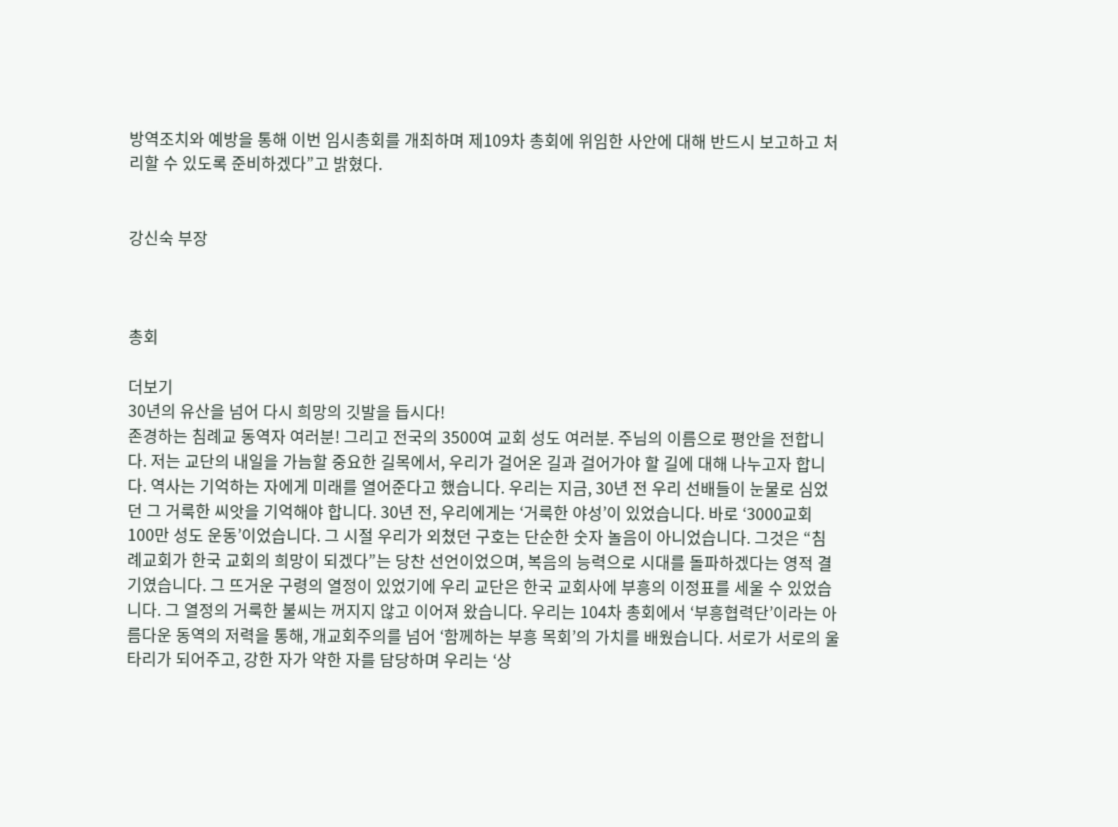방역조치와 예방을 통해 이번 임시총회를 개최하며 제109차 총회에 위임한 사안에 대해 반드시 보고하고 처리할 수 있도록 준비하겠다”고 밝혔다.


강신숙 부장



총회

더보기
30년의 유산을 넘어 다시 희망의 깃발을 듭시다!
존경하는 침례교 동역자 여러분! 그리고 전국의 3500여 교회 성도 여러분. 주님의 이름으로 평안을 전합니다. 저는 교단의 내일을 가늠할 중요한 길목에서, 우리가 걸어온 길과 걸어가야 할 길에 대해 나누고자 합니다. 역사는 기억하는 자에게 미래를 열어준다고 했습니다. 우리는 지금, 30년 전 우리 선배들이 눈물로 심었던 그 거룩한 씨앗을 기억해야 합니다. 30년 전, 우리에게는 ‘거룩한 야성’이 있었습니다. 바로 ‘3000교회 100만 성도 운동’이었습니다. 그 시절 우리가 외쳤던 구호는 단순한 숫자 놀음이 아니었습니다. 그것은 “침례교회가 한국 교회의 희망이 되겠다”는 당찬 선언이었으며, 복음의 능력으로 시대를 돌파하겠다는 영적 결기였습니다. 그 뜨거운 구령의 열정이 있었기에 우리 교단은 한국 교회사에 부흥의 이정표를 세울 수 있었습니다. 그 열정의 거룩한 불씨는 꺼지지 않고 이어져 왔습니다. 우리는 104차 총회에서 ‘부흥협력단’이라는 아름다운 동역의 저력을 통해, 개교회주의를 넘어 ‘함께하는 부흥 목회’의 가치를 배웠습니다. 서로가 서로의 울타리가 되어주고, 강한 자가 약한 자를 담당하며 우리는 ‘상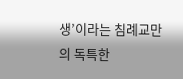생’이라는 침례교만의 독특한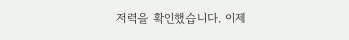저력을 확인했습니다. 이제